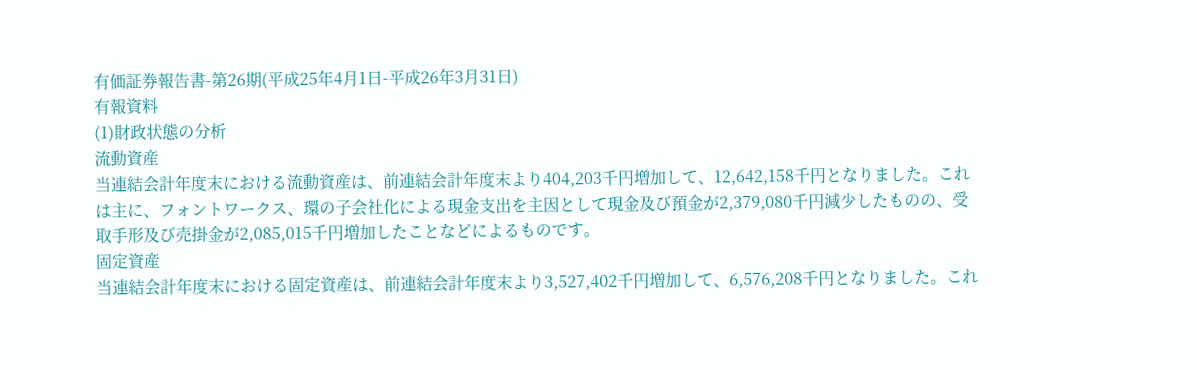有価証券報告書-第26期(平成25年4月1日-平成26年3月31日)
有報資料
(1)財政状態の分析
流動資産
当連結会計年度末における流動資産は、前連結会計年度末より404,203千円増加して、12,642,158千円となりました。これは主に、フォントワークス、環の子会社化による現金支出を主因として現金及び預金が2,379,080千円減少したものの、受取手形及び売掛金が2,085,015千円増加したことなどによるものです。
固定資産
当連結会計年度末における固定資産は、前連結会計年度末より3,527,402千円増加して、6,576,208千円となりました。これ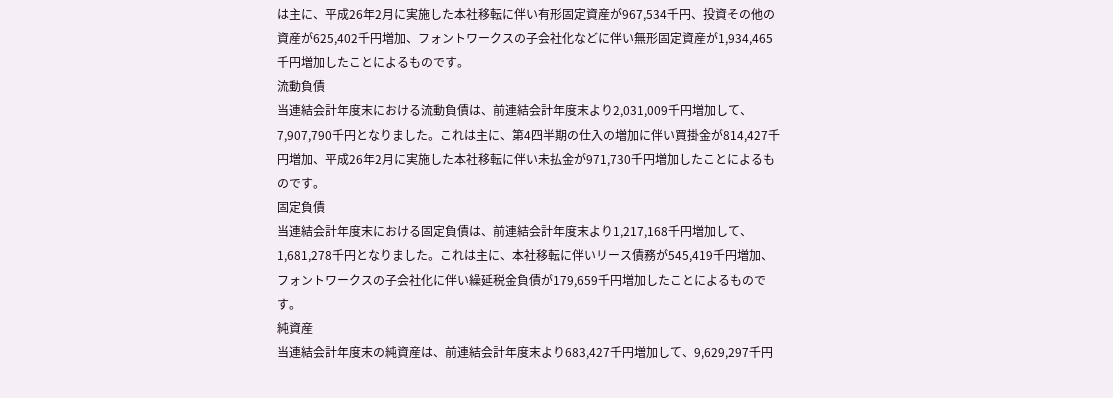は主に、平成26年2月に実施した本社移転に伴い有形固定資産が967,534千円、投資その他の資産が625,402千円増加、フォントワークスの子会社化などに伴い無形固定資産が1,934,465千円増加したことによるものです。
流動負債
当連結会計年度末における流動負債は、前連結会計年度末より2,031,009千円増加して、7,907,790千円となりました。これは主に、第4四半期の仕入の増加に伴い買掛金が814,427千円増加、平成26年2月に実施した本社移転に伴い未払金が971,730千円増加したことによるものです。
固定負債
当連結会計年度末における固定負債は、前連結会計年度末より1,217,168千円増加して、1,681,278千円となりました。これは主に、本社移転に伴いリース債務が545,419千円増加、フォントワークスの子会社化に伴い繰延税金負債が179,659千円増加したことによるものです。
純資産
当連結会計年度末の純資産は、前連結会計年度末より683,427千円増加して、9,629,297千円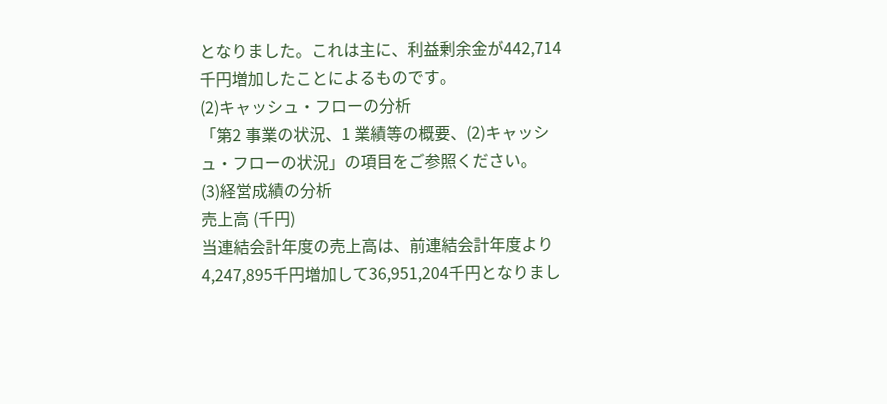となりました。これは主に、利益剰余金が442,714千円増加したことによるものです。
(2)キャッシュ・フローの分析
「第2 事業の状況、1 業績等の概要、(2)キャッシュ・フローの状況」の項目をご参照ください。
(3)経営成績の分析
売上高 (千円)
当連結会計年度の売上高は、前連結会計年度より4,247,895千円増加して36,951,204千円となりまし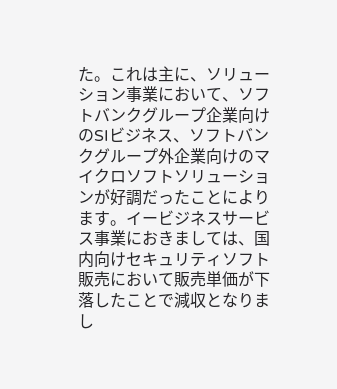た。これは主に、ソリューション事業において、ソフトバンクグループ企業向けのSIビジネス、ソフトバンクグループ外企業向けのマイクロソフトソリューションが好調だったことによります。イービジネスサービス事業におきましては、国内向けセキュリティソフト販売において販売単価が下落したことで減収となりまし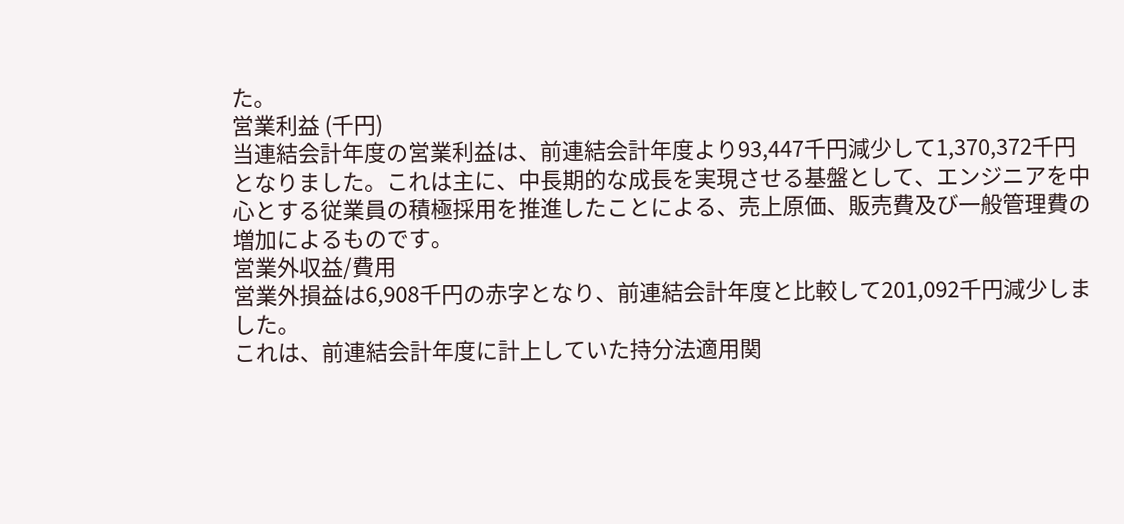た。
営業利益 (千円)
当連結会計年度の営業利益は、前連結会計年度より93,447千円減少して1,370,372千円となりました。これは主に、中長期的な成長を実現させる基盤として、エンジニアを中心とする従業員の積極採用を推進したことによる、売上原価、販売費及び一般管理費の増加によるものです。
営業外収益/費用
営業外損益は6,908千円の赤字となり、前連結会計年度と比較して201,092千円減少しました。
これは、前連結会計年度に計上していた持分法適用関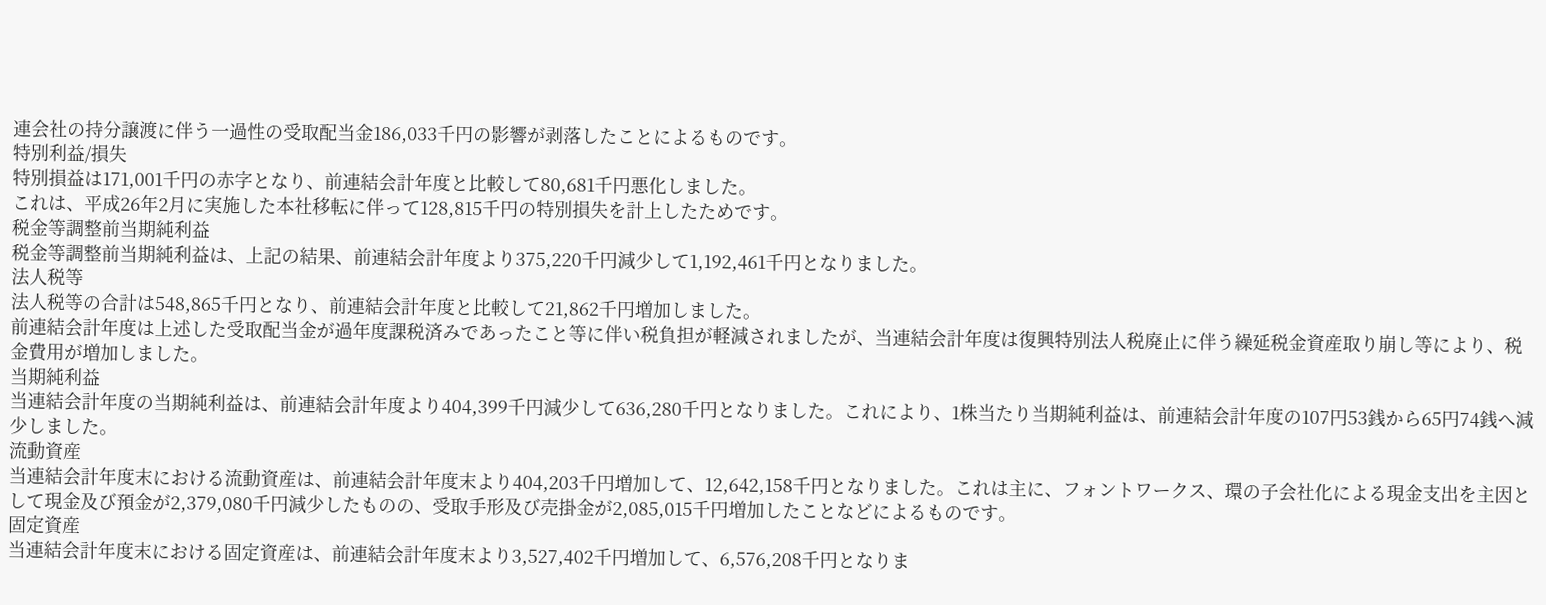連会社の持分譲渡に伴う一過性の受取配当金186,033千円の影響が剥落したことによるものです。
特別利益/損失
特別損益は171,001千円の赤字となり、前連結会計年度と比較して80,681千円悪化しました。
これは、平成26年2月に実施した本社移転に伴って128,815千円の特別損失を計上したためです。
税金等調整前当期純利益
税金等調整前当期純利益は、上記の結果、前連結会計年度より375,220千円減少して1,192,461千円となりました。
法人税等
法人税等の合計は548,865千円となり、前連結会計年度と比較して21,862千円増加しました。
前連結会計年度は上述した受取配当金が過年度課税済みであったこと等に伴い税負担が軽減されましたが、当連結会計年度は復興特別法人税廃止に伴う繰延税金資産取り崩し等により、税金費用が増加しました。
当期純利益
当連結会計年度の当期純利益は、前連結会計年度より404,399千円減少して636,280千円となりました。これにより、1株当たり当期純利益は、前連結会計年度の107円53銭から65円74銭へ減少しました。
流動資産
当連結会計年度末における流動資産は、前連結会計年度末より404,203千円増加して、12,642,158千円となりました。これは主に、フォントワークス、環の子会社化による現金支出を主因として現金及び預金が2,379,080千円減少したものの、受取手形及び売掛金が2,085,015千円増加したことなどによるものです。
固定資産
当連結会計年度末における固定資産は、前連結会計年度末より3,527,402千円増加して、6,576,208千円となりま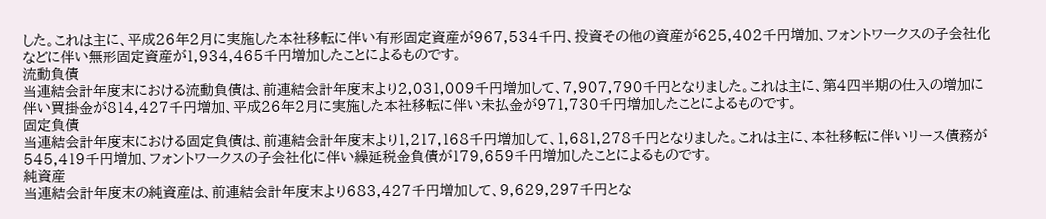した。これは主に、平成26年2月に実施した本社移転に伴い有形固定資産が967,534千円、投資その他の資産が625,402千円増加、フォントワークスの子会社化などに伴い無形固定資産が1,934,465千円増加したことによるものです。
流動負債
当連結会計年度末における流動負債は、前連結会計年度末より2,031,009千円増加して、7,907,790千円となりました。これは主に、第4四半期の仕入の増加に伴い買掛金が814,427千円増加、平成26年2月に実施した本社移転に伴い未払金が971,730千円増加したことによるものです。
固定負債
当連結会計年度末における固定負債は、前連結会計年度末より1,217,168千円増加して、1,681,278千円となりました。これは主に、本社移転に伴いリース債務が545,419千円増加、フォントワークスの子会社化に伴い繰延税金負債が179,659千円増加したことによるものです。
純資産
当連結会計年度末の純資産は、前連結会計年度末より683,427千円増加して、9,629,297千円とな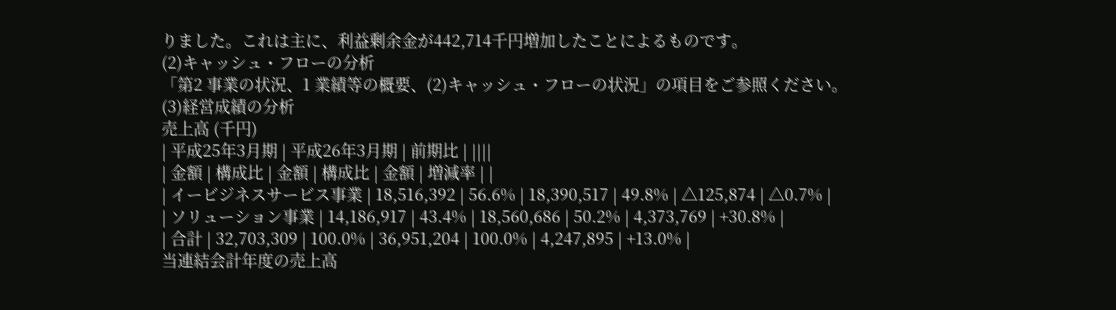りました。これは主に、利益剰余金が442,714千円増加したことによるものです。
(2)キャッシュ・フローの分析
「第2 事業の状況、1 業績等の概要、(2)キャッシュ・フローの状況」の項目をご参照ください。
(3)経営成績の分析
売上高 (千円)
| 平成25年3月期 | 平成26年3月期 | 前期比 | ||||
| 金額 | 構成比 | 金額 | 構成比 | 金額 | 増減率 | |
| イービジネスサービス事業 | 18,516,392 | 56.6% | 18,390,517 | 49.8% | △125,874 | △0.7% |
| ソリューション事業 | 14,186,917 | 43.4% | 18,560,686 | 50.2% | 4,373,769 | +30.8% |
| 合計 | 32,703,309 | 100.0% | 36,951,204 | 100.0% | 4,247,895 | +13.0% |
当連結会計年度の売上高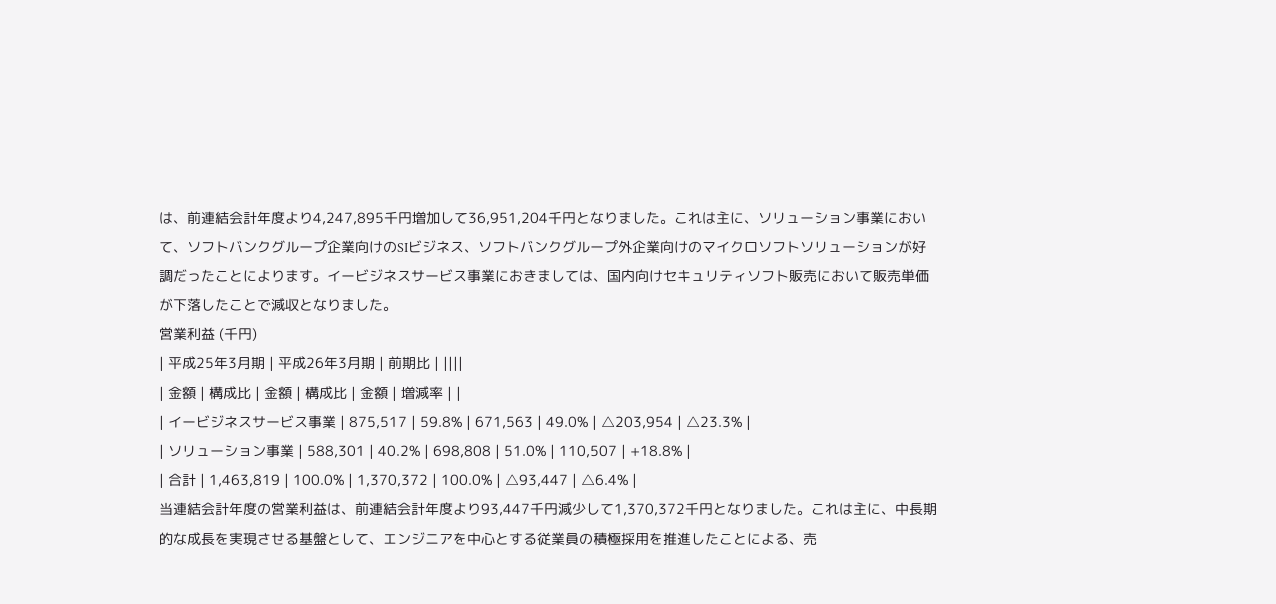は、前連結会計年度より4,247,895千円増加して36,951,204千円となりました。これは主に、ソリューション事業において、ソフトバンクグループ企業向けのSIビジネス、ソフトバンクグループ外企業向けのマイクロソフトソリューションが好調だったことによります。イービジネスサービス事業におきましては、国内向けセキュリティソフト販売において販売単価が下落したことで減収となりました。
営業利益 (千円)
| 平成25年3月期 | 平成26年3月期 | 前期比 | ||||
| 金額 | 構成比 | 金額 | 構成比 | 金額 | 増減率 | |
| イービジネスサービス事業 | 875,517 | 59.8% | 671,563 | 49.0% | △203,954 | △23.3% |
| ソリューション事業 | 588,301 | 40.2% | 698,808 | 51.0% | 110,507 | +18.8% |
| 合計 | 1,463,819 | 100.0% | 1,370,372 | 100.0% | △93,447 | △6.4% |
当連結会計年度の営業利益は、前連結会計年度より93,447千円減少して1,370,372千円となりました。これは主に、中長期的な成長を実現させる基盤として、エンジニアを中心とする従業員の積極採用を推進したことによる、売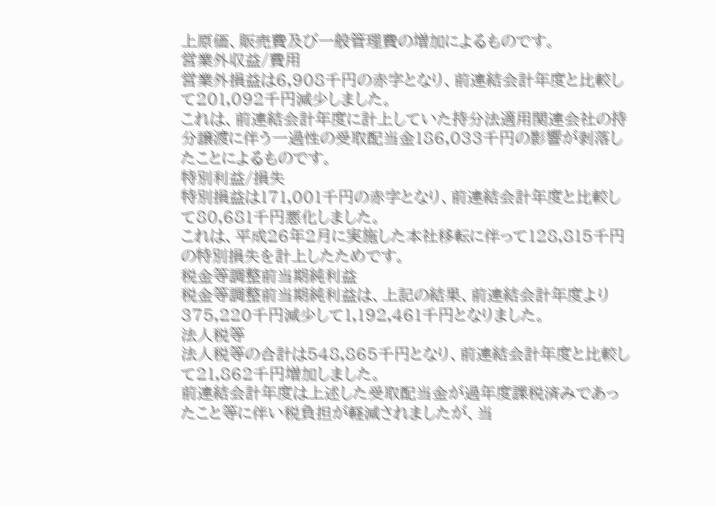上原価、販売費及び一般管理費の増加によるものです。
営業外収益/費用
営業外損益は6,908千円の赤字となり、前連結会計年度と比較して201,092千円減少しました。
これは、前連結会計年度に計上していた持分法適用関連会社の持分譲渡に伴う一過性の受取配当金186,033千円の影響が剥落したことによるものです。
特別利益/損失
特別損益は171,001千円の赤字となり、前連結会計年度と比較して80,681千円悪化しました。
これは、平成26年2月に実施した本社移転に伴って128,815千円の特別損失を計上したためです。
税金等調整前当期純利益
税金等調整前当期純利益は、上記の結果、前連結会計年度より375,220千円減少して1,192,461千円となりました。
法人税等
法人税等の合計は548,865千円となり、前連結会計年度と比較して21,862千円増加しました。
前連結会計年度は上述した受取配当金が過年度課税済みであったこと等に伴い税負担が軽減されましたが、当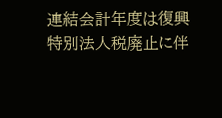連結会計年度は復興特別法人税廃止に伴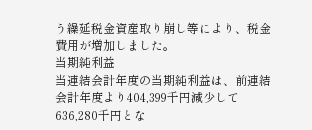う繰延税金資産取り崩し等により、税金費用が増加しました。
当期純利益
当連結会計年度の当期純利益は、前連結会計年度より404,399千円減少して636,280千円とな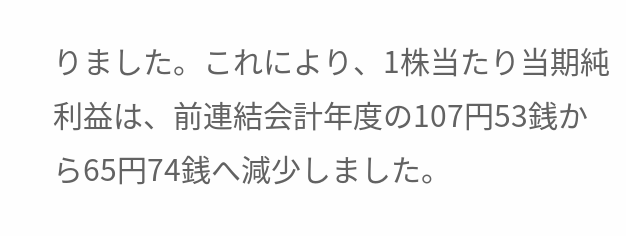りました。これにより、1株当たり当期純利益は、前連結会計年度の107円53銭から65円74銭へ減少しました。